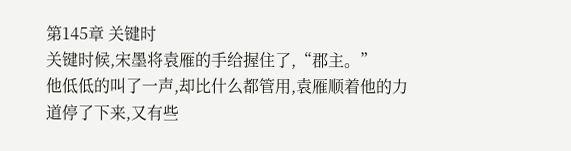第145章 关键时
关键时候,宋墨将袁雁的手给握住了,“郡主。”
他低低的叫了一声,却比什么都管用,袁雁顺着他的力道停了下来,又有些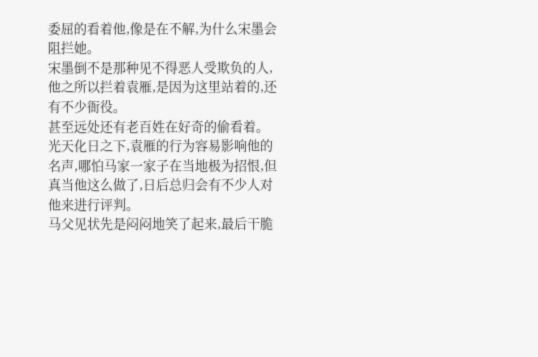委屈的看着他,像是在不解,为什么宋墨会阻拦她。
宋墨倒不是那种见不得恶人受欺负的人,他之所以拦着袁雁,是因为这里站着的,还有不少衙役。
甚至远处还有老百姓在好奇的偷看着。
光天化日之下,袁雁的行为容易影响他的名声,哪怕马家一家子在当地极为招恨,但真当他这么做了,日后总归会有不少人对他来进行评判。
马父见状先是闷闷地笑了起来,最后干脆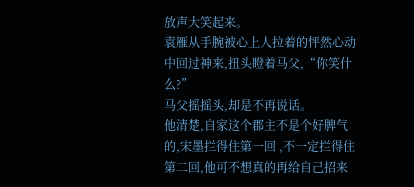放声大笑起来。
袁雁从手腕被心上人拉着的怦然心动中回过神来,扭头瞪着马父,“你笑什么?”
马父摇摇头,却是不再说话。
他清楚,自家这个郡主不是个好脾气的,宋墨拦得住第一回 ,不一定拦得住第二回,他可不想真的再给自己招来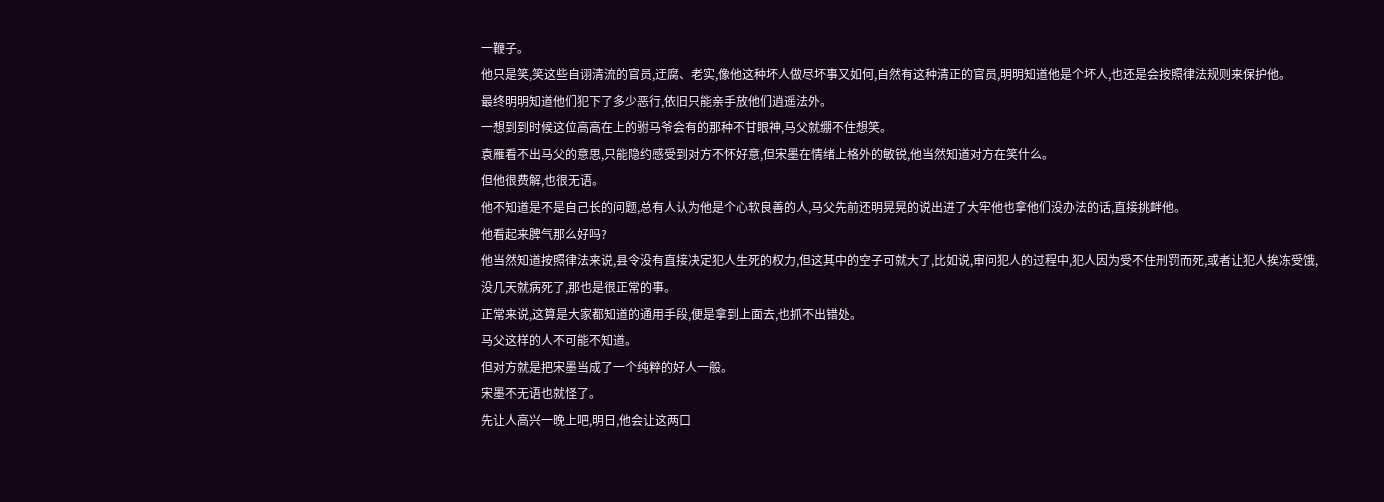一鞭子。
他只是笑,笑这些自诩清流的官员,迂腐、老实,像他这种坏人做尽坏事又如何,自然有这种清正的官员,明明知道他是个坏人,也还是会按照律法规则来保护他。
最终明明知道他们犯下了多少恶行,依旧只能亲手放他们逍遥法外。
一想到到时候这位高高在上的驸马爷会有的那种不甘眼神,马父就绷不住想笑。
袁雁看不出马父的意思,只能隐约感受到对方不怀好意,但宋墨在情绪上格外的敏锐,他当然知道对方在笑什么。
但他很费解,也很无语。
他不知道是不是自己长的问题,总有人认为他是个心软良善的人,马父先前还明晃晃的说出进了大牢他也拿他们没办法的话,直接挑衅他。
他看起来脾气那么好吗?
他当然知道按照律法来说,县令没有直接决定犯人生死的权力,但这其中的空子可就大了,比如说,审问犯人的过程中,犯人因为受不住刑罚而死,或者让犯人挨冻受饿,没几天就病死了,那也是很正常的事。
正常来说,这算是大家都知道的通用手段,便是拿到上面去,也抓不出错处。
马父这样的人不可能不知道。
但对方就是把宋墨当成了一个纯粹的好人一般。
宋墨不无语也就怪了。
先让人高兴一晚上吧,明日,他会让这两口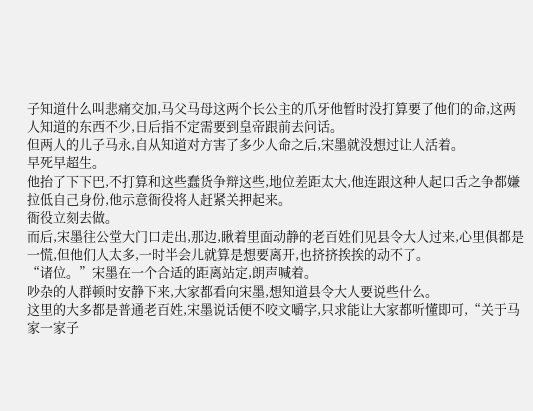子知道什么叫悲痛交加,马父马母这两个长公主的爪牙他暂时没打算要了他们的命,这两人知道的东西不少,日后指不定需要到皇帝跟前去问话。
但两人的儿子马永,自从知道对方害了多少人命之后,宋墨就没想过让人活着。
早死早超生。
他抬了下下巴,不打算和这些蠢货争辩这些,地位差距太大,他连跟这种人起口舌之争都嫌拉低自己身份,他示意衙役将人赶紧关押起来。
衙役立刻去做。
而后,宋墨往公堂大门口走出,那边,瞅着里面动静的老百姓们见县令大人过来,心里俱都是一慌,但他们人太多,一时半会儿就算是想要离开,也挤挤挨挨的动不了。
“诸位。”宋墨在一个合适的距离站定,朗声喊着。
吵杂的人群顿时安静下来,大家都看向宋墨,想知道县令大人要说些什么。
这里的大多都是普通老百姓,宋墨说话便不咬文嚼字,只求能让大家都听懂即可,“关于马家一家子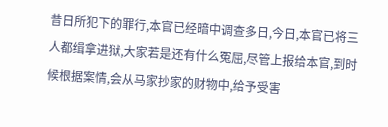昔日所犯下的罪行,本官已经暗中调查多日,今日,本官已将三人都缉拿进狱,大家若是还有什么冤屈,尽管上报给本官,到时候根据案情,会从马家抄家的财物中,给予受害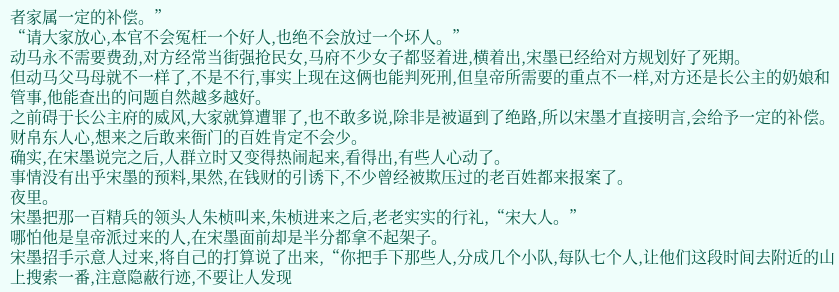者家属一定的补偿。”
“请大家放心,本官不会冤枉一个好人,也绝不会放过一个坏人。”
动马永不需要费劲,对方经常当街强抢民女,马府不少女子都竖着进,横着出,宋墨已经给对方规划好了死期。
但动马父马母就不一样了,不是不行,事实上现在这俩也能判死刑,但皇帝所需要的重点不一样,对方还是长公主的奶娘和管事,他能查出的问题自然越多越好。
之前碍于长公主府的威风,大家就算遭罪了,也不敢多说,除非是被逼到了绝路,所以宋墨才直接明言,会给予一定的补偿。
财帛东人心,想来之后敢来衙门的百姓肯定不会少。
确实,在宋墨说完之后,人群立时又变得热闹起来,看得出,有些人心动了。
事情没有出乎宋墨的预料,果然,在钱财的引诱下,不少曾经被欺压过的老百姓都来报案了。
夜里。
宋墨把那一百精兵的领头人朱桢叫来,朱桢进来之后,老老实实的行礼,“宋大人。”
哪怕他是皇帝派过来的人,在宋墨面前却是半分都拿不起架子。
宋墨招手示意人过来,将自己的打算说了出来,“你把手下那些人,分成几个小队,每队七个人,让他们这段时间去附近的山上搜索一番,注意隐蔽行迹,不要让人发现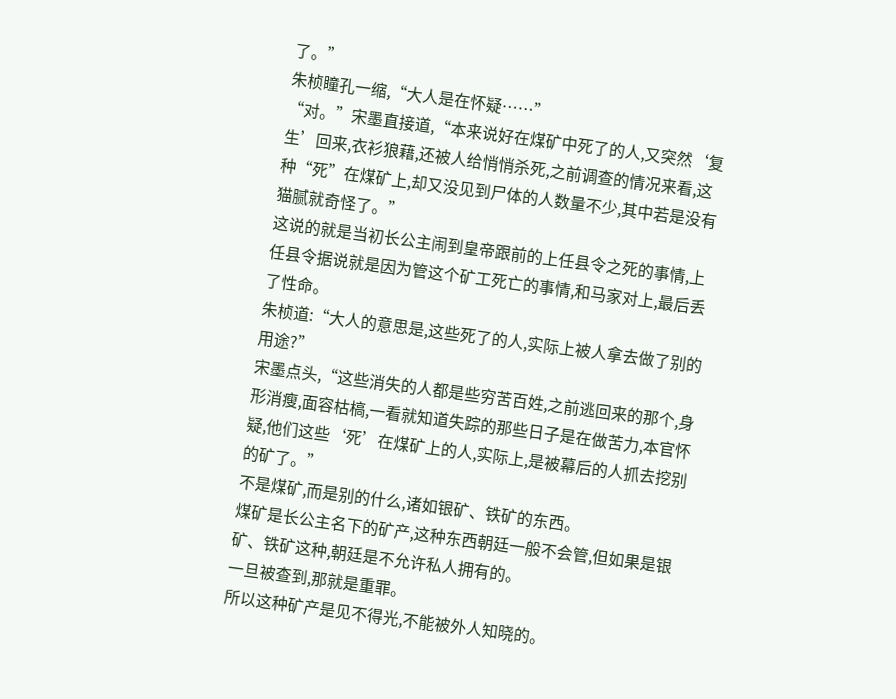了。”
朱桢瞳孔一缩,“大人是在怀疑……”
“对。”宋墨直接道,“本来说好在煤矿中死了的人,又突然‘复生’回来,衣衫狼藉,还被人给悄悄杀死,之前调查的情况来看,这种“死”在煤矿上,却又没见到尸体的人数量不少,其中若是没有猫腻就奇怪了。”
这说的就是当初长公主闹到皇帝跟前的上任县令之死的事情,上任县令据说就是因为管这个矿工死亡的事情,和马家对上,最后丢了性命。
朱桢道:“大人的意思是,这些死了的人,实际上被人拿去做了别的用途?”
宋墨点头,“这些消失的人都是些穷苦百姓,之前逃回来的那个,身形消瘦,面容枯槁,一看就知道失踪的那些日子是在做苦力,本官怀疑,他们这些‘死’在煤矿上的人,实际上,是被幕后的人抓去挖别的矿了。”
不是煤矿,而是别的什么,诸如银矿、铁矿的东西。
煤矿是长公主名下的矿产,这种东西朝廷一般不会管,但如果是银矿、铁矿这种,朝廷是不允许私人拥有的。
一旦被查到,那就是重罪。
所以这种矿产是见不得光,不能被外人知晓的。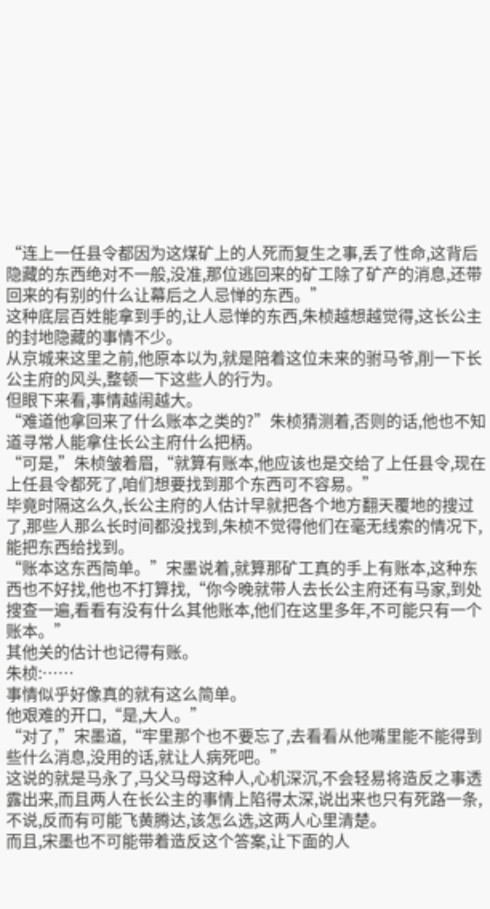“连上一任县令都因为这煤矿上的人死而复生之事,丢了性命,这背后隐藏的东西绝对不一般,没准,那位逃回来的矿工除了矿产的消息,还带回来的有别的什么让幕后之人忌惮的东西。”
这种底层百姓能拿到手的,让人忌惮的东西,朱桢越想越觉得,这长公主的封地隐藏的事情不少。
从京城来这里之前,他原本以为,就是陪着这位未来的驸马爷,削一下长公主府的风头,整顿一下这些人的行为。
但眼下来看,事情越闹越大。
“难道他拿回来了什么账本之类的?”朱桢猜测着,否则的话,他也不知道寻常人能拿住长公主府什么把柄。
“可是,”朱桢皱着眉,“就算有账本,他应该也是交给了上任县令,现在上任县令都死了,咱们想要找到那个东西可不容易。”
毕竟时隔这么久,长公主府的人估计早就把各个地方翻天覆地的搜过了,那些人那么长时间都没找到,朱桢不觉得他们在毫无线索的情况下,能把东西给找到。
“账本这东西简单。”宋墨说着,就算那矿工真的手上有账本,这种东西也不好找,他也不打算找,“你今晚就带人去长公主府还有马家,到处搜查一遍,看看有没有什么其他账本,他们在这里多年,不可能只有一个账本。”
其他关的估计也记得有账。
朱桢:……
事情似乎好像真的就有这么简单。
他艰难的开口,“是,大人。”
“对了,”宋墨道,“牢里那个也不要忘了,去看看从他嘴里能不能得到些什么消息,没用的话,就让人病死吧。”
这说的就是马永了,马父马母这种人,心机深沉,不会轻易将造反之事透露出来,而且两人在长公主的事情上陷得太深,说出来也只有死路一条,不说,反而有可能飞黄腾达,该怎么选,这两人心里清楚。
而且,宋墨也不可能带着造反这个答案,让下面的人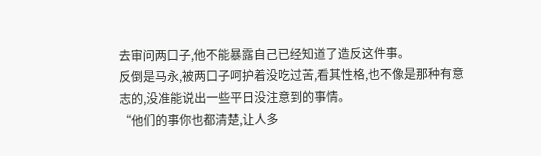去审问两口子,他不能暴露自己已经知道了造反这件事。
反倒是马永,被两口子呵护着没吃过苦,看其性格,也不像是那种有意志的,没准能说出一些平日没注意到的事情。
“他们的事你也都清楚,让人多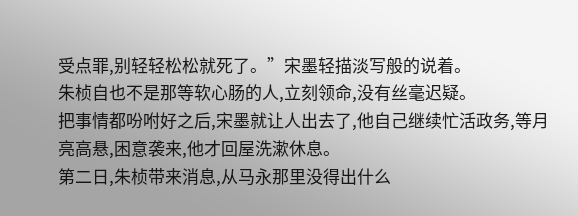受点罪,别轻轻松松就死了。”宋墨轻描淡写般的说着。
朱桢自也不是那等软心肠的人,立刻领命,没有丝毫迟疑。
把事情都吩咐好之后,宋墨就让人出去了,他自己继续忙活政务,等月亮高悬,困意袭来,他才回屋洗漱休息。
第二日,朱桢带来消息,从马永那里没得出什么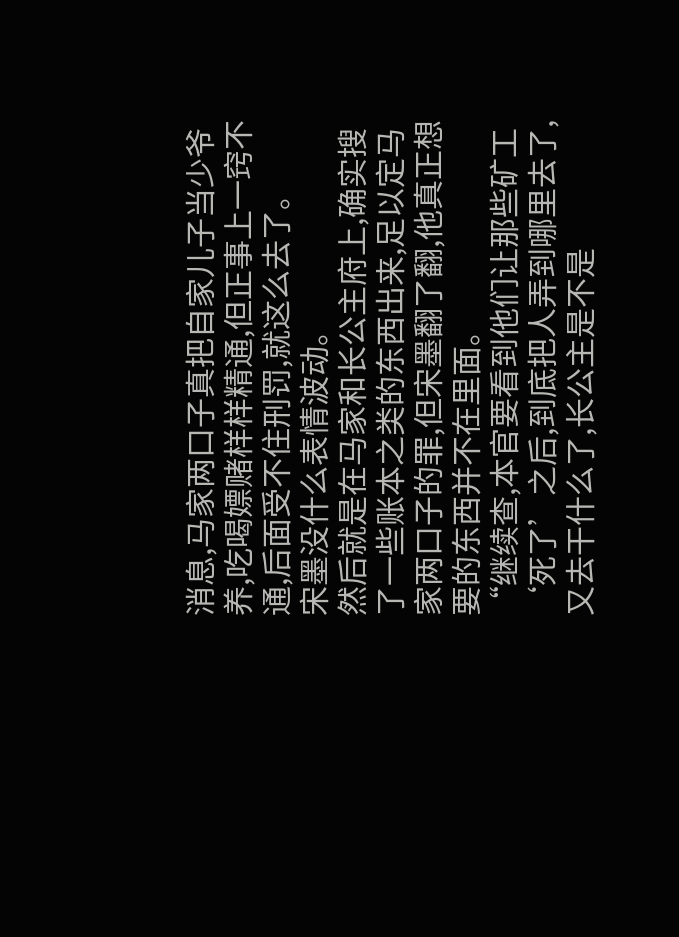消息,马家两口子真把自家儿子当少爷养,吃喝嫖赌样样精通,但正事上一窍不通,后面受不住刑罚,就这么去了。
宋墨没什么表情波动。
然后就是在马家和长公主府上,确实搜了一些账本之类的东西出来,足以定马家两口子的罪,但宋墨翻了翻,他真正想要的东西并不在里面。
“继续查,本官要看到他们让那些矿工‘死了’之后,到底把人弄到哪里去了,又去干什么了,长公主是不是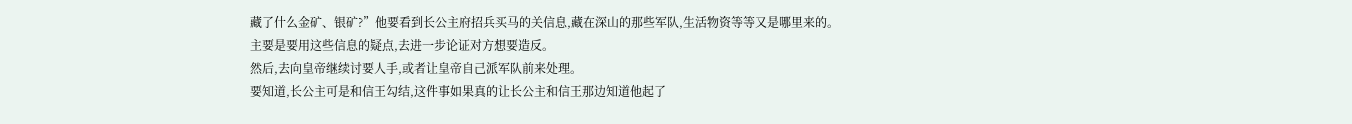藏了什么金矿、银矿?”他要看到长公主府招兵买马的关信息,藏在深山的那些军队,生活物资等等又是哪里来的。
主要是要用这些信息的疑点,去进一步论证对方想要造反。
然后,去向皇帝继续讨要人手,或者让皇帝自己派军队前来处理。
要知道,长公主可是和信王勾结,这件事如果真的让长公主和信王那边知道他起了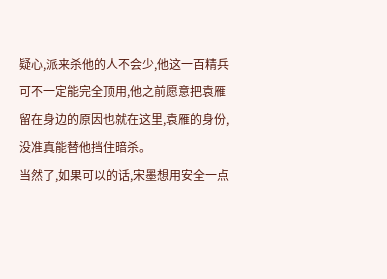疑心,派来杀他的人不会少,他这一百精兵可不一定能完全顶用,他之前愿意把袁雁留在身边的原因也就在这里,袁雁的身份,没准真能替他挡住暗杀。
当然了,如果可以的话,宋墨想用安全一点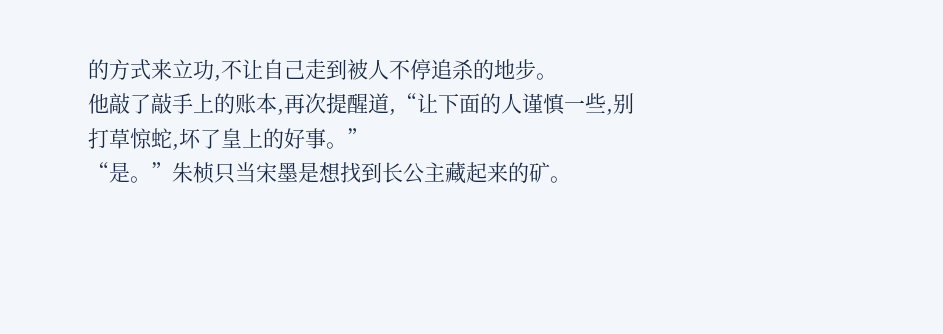的方式来立功,不让自己走到被人不停追杀的地步。
他敲了敲手上的账本,再次提醒道,“让下面的人谨慎一些,别打草惊蛇,坏了皇上的好事。”
“是。”朱桢只当宋墨是想找到长公主藏起来的矿。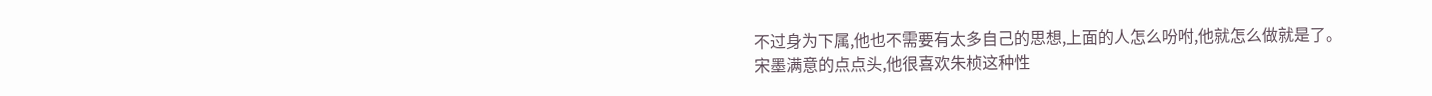不过身为下属,他也不需要有太多自己的思想,上面的人怎么吩咐,他就怎么做就是了。
宋墨满意的点点头,他很喜欢朱桢这种性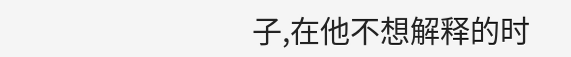子,在他不想解释的时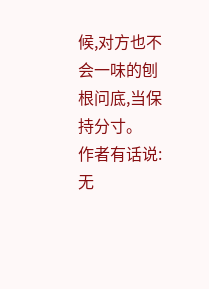候,对方也不会一味的刨根问底,当保持分寸。
作者有话说:
无